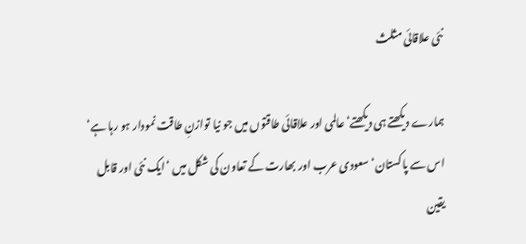نئی علاقائی مثلث

ہمارے دیکھتے ہی دیکھتے‘ عالمی اور علاقائی طاقتوں میں جو نیا توازنِ طاقت نمودار ہو رہا ہے‘ اس سے پاکستان‘ سعودی عرب اور بھارت کے تعاون کی شکل میں ‘ایک نئی اور قابل یقین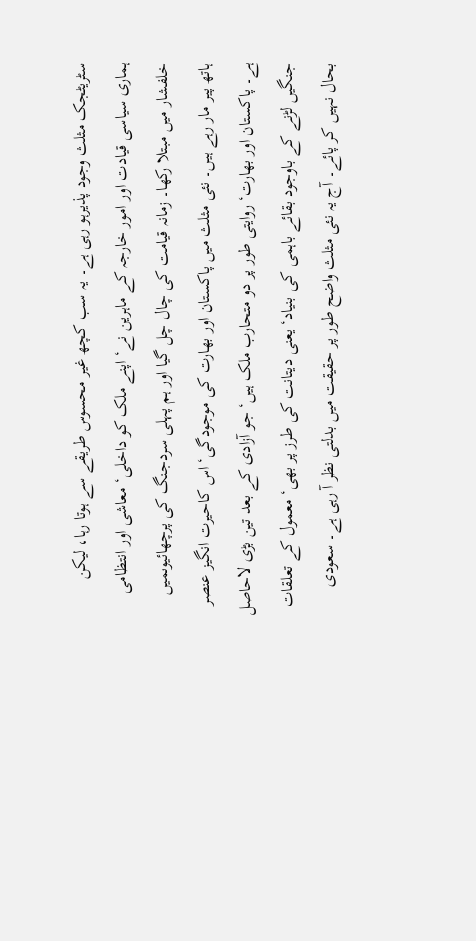سٹریٹجک مثلث وجود پذیرہو رہی ہے۔ یہ سب کچھ غیر محسوس طریقے سے ہوتا رہا، لیکن ہماری سیاسی قیادت اور امور خارجہ کے ماہرین نے‘ اپنے ملک کو داخلی‘ معاشی اور انتظامی خلفشار میں مبتلا رکھا۔ زمانہ قیامت کی چال چل گیا اور ہم پہلی سردجنگ کی پرچھائیوںمیں ہاتھ پیر مار رہے ہیں۔ نئی مثلث میں پاکستان اور بھارت کی موجودگی‘ اس کاحیرت انگیز عنصر ہے۔ پاکستان اور بھارت‘ روایتی طور پر دو متحارب ملک ہیں‘ جو آزادی کے بعد تین بڑی لاحاصل جنگیں لڑنے کے باوجود بقائے باہمی کی بنیاد‘ یعنی دیتانت کی طرز پر بھی‘ معمول کے تعلقات بحال نہیں کر پائے۔ آج یہ نئی مثلث واضح طور پر حقیقت میں بدلتی نظر آ رہی ہے۔ سعودی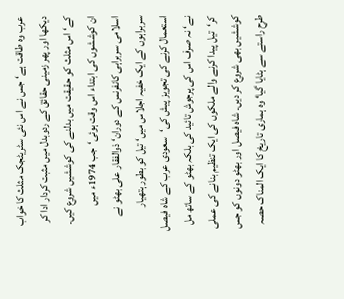عرب وہ طاقت ہے‘ جس نے اس نئی سٹریٹجک مثلث کا خواب دیکھا اور پھر زمینی حقائق کے ردوبدل میں مثبت کردار ادا کر کے‘ اس مثلث کو حقیقت میں بدلنے کی کوششیں شروع کیں۔ ان کوششوں کی ابتداء اس وقت ہوئی‘جب 1974ء میں اسلامی سربراہی کانفرنس کے دوران‘ ذوالفقار علی بھٹو نے سربراہوں کے ایک خفیہ اجلاس میں‘ تیل کو بطور ہتھیار استعمال کرنے کی تجویز پیش کی‘سعودی عرب کے شاہ فیصل نے‘ نہ صرف اس کی پرجوش تائید کی بلکہ بھٹو کے ساتھ مل کر‘تیل پیدا کرنے والے ملکوں کی ایک تنظیم بنانے کی عملی کوششیں بھی شروع کر دیں۔ شاہ فیصل اور بھٹو دونوں کو جس طرح راستے سے ہٹایا گیا‘ وہ ہماری تاریخ کا ایک المناک حصہ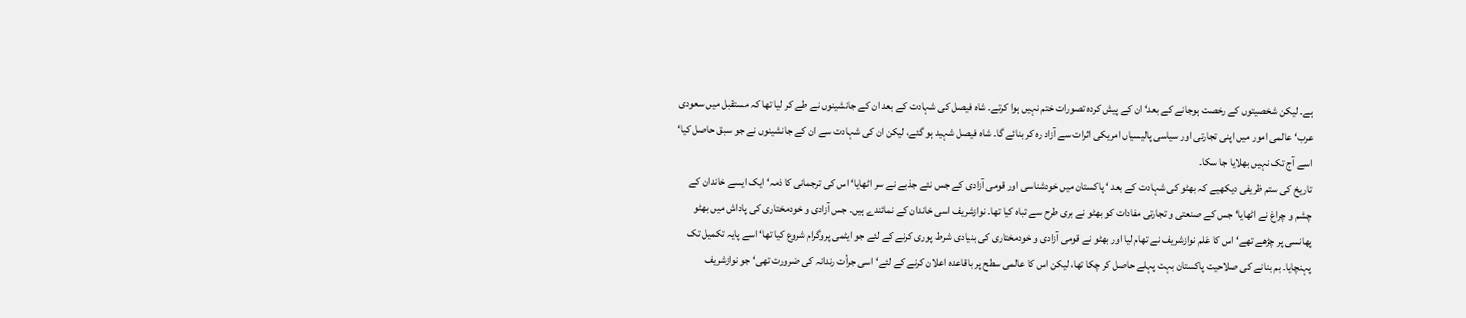ہے۔ لیکن شخصیتوں کے رخصت ہوجانے کے بعد‘ ان کے پیش کردہ تصورات ختم نہیں ہوا کرتے۔ شاہ فیصل کی شہادت کے بعد ان کے جانشینوں نے طے کر لیا تھا کہ مستقبل میں سعودی عرب‘ عالمی امور میں اپنی تجارتی اور سیاسی پالیسیاں امریکی اثرات سے آزاد رہ کر بنائے گا۔ شاہ فیصل شہید ہو گئے، لیکن ان کی شہادت سے ان کے جانشینوں نے جو سبق حاصل کیا‘ اسے آج تک نہیں بھلایا جا سکا۔
تاریخ کی ستم ظریفی دیکھیے کہ بھٹو کی شہادت کے بعد ‘ پاکستان میں خودشناسی اور قومی آزادی کے جس نئے جذبے نے سر اٹھایا‘ اس کی ترجمانی کا ذمہ‘ ایک ایسے خاندان کے چشم و چراغ نے اٹھایا‘ جس کے صنعتی و تجارتی مفادات کو بھٹو نے بری طرح سے تباہ کیا تھا۔ نوازشریف اسی خاندان کے نمائندے ہیں۔ جس آزادی و خودمختاری کی پاداش میں بھٹو پھانسی پر چڑھے تھے‘ اس کا عَلم نوازشریف نے تھام لیا اور بھٹو نے قومی آزادی و خودمختاری کی بنیادی شرط پوری کرنے کے لئے جو ایٹمی پروگرام شروع کیا تھا‘ اسے پایہ تکمیل تک پہنچایا۔ بم بنانے کی صلاحیت پاکستان بہت پہلے حاصل کر چکا تھا، لیکن اس کا عالمی سطح پر باقاعدہ اعلان کرنے کے لئے‘ اسی جرأت رندانہ کی ضرورت تھی‘ جو نوازشریف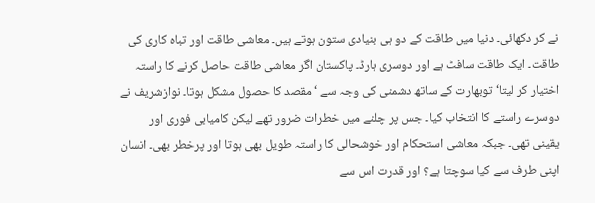نے کر دکھائی۔ دنیا میں طاقت کے دو ہی بنیادی ستون ہوتے ہیں۔ معاشی طاقت اور تباہ کاری کی طاقت۔ ایک طاقت سافٹ ہے اور دوسری ہارڈ۔ پاکستان اگر معاشی طاقت حاصل کرنے کا راستہ اختیار کر لیتا‘ توبھارت کے ساتھ دشمنی کی وجہ سے ‘ مقصد کا حصول مشکل ہوتا۔ نوازشریف نے دوسرے راستے کا انتخاب کیا۔ جس پر چلنے میں خطرات ضرور تھے لیکن کامیابی فوری اور یقینی تھی۔ جبکہ معاشی استحکام اور خوشحالی کا راستہ طویل بھی ہوتا اور پرخطر بھی۔ انسان اپنی طرف سے کیا سوچتا ہے؟ اور قدرت اس سے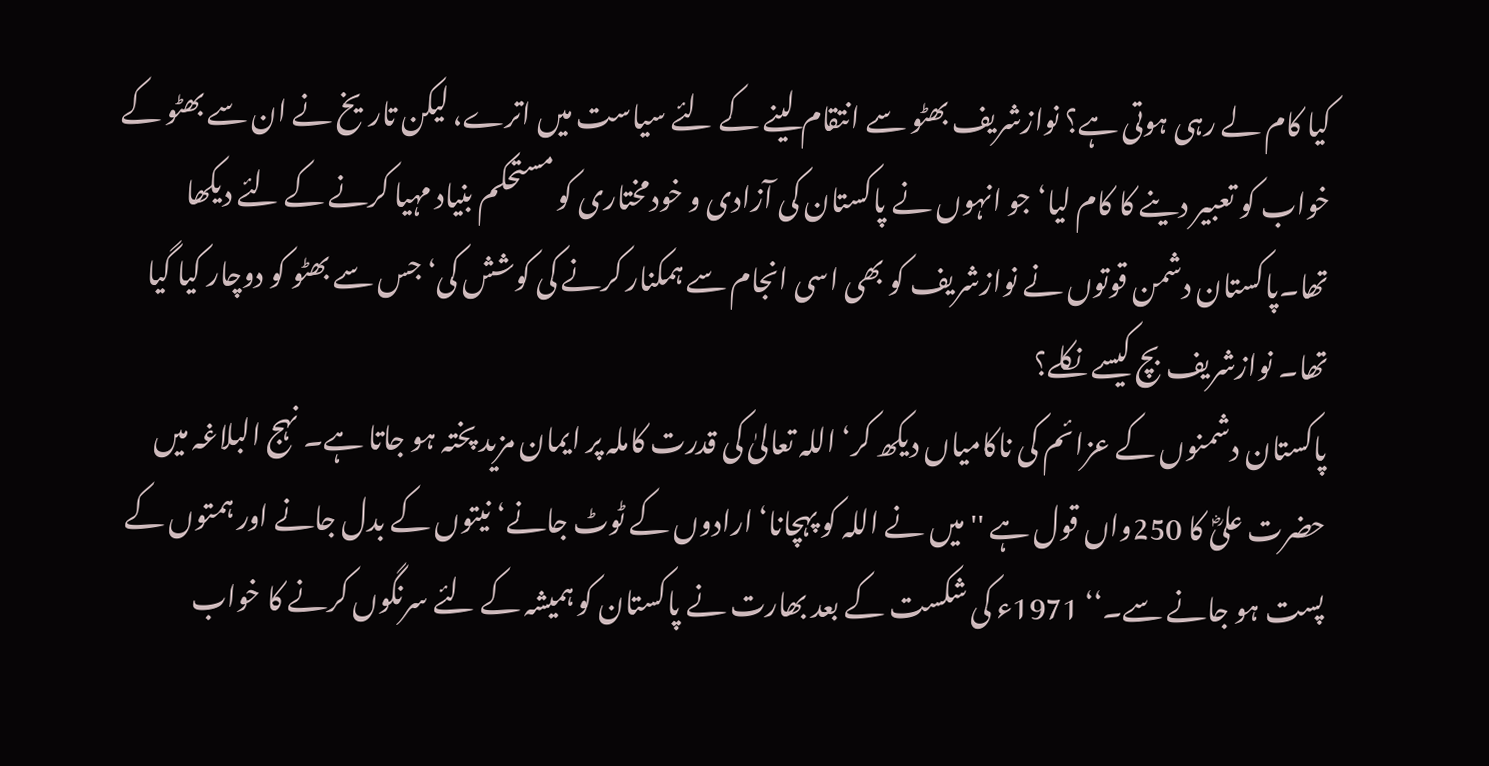کیا کام لے رہی ہوتی ہے؟ نوازشریف بھٹو سے انتقام لینے کے لئے سیاست میں اترے، لیکن تاریخ نے ان سے بھٹو کے خواب کو تعبیر دینے کا کام لیا‘ جو انہوں نے پاکستان کی آزادی و خودمختاری کو مستحکم بنیاد مہیا کرنے کے لئے دیکھا تھا۔پاکستان دشمن قوتوں نے نوازشریف کو بھی اسی انجام سے ہمکنار کرنے کی کوشش کی‘ جس سے بھٹو کو دوچار کیا گیا تھا۔ نوازشریف بچ کیسے نکلے؟
پاکستان دشمنوں کے عزائم کی ناکامیاں دیکھ کر‘ اللہ تعالیٰ کی قدرت کاملہ پر ایمان مزید پختہ ہو جاتا ہے۔ نہج البلاغہ میں حضرت علیؓ کا 250واں قول ہے ''میں نے اللہ کو پہچانا‘ ارادوں کے ٹوٹ جانے‘ نیتوں کے بدل جانے اور ہمتوں کے پست ہو جانے سے۔‘‘ 1971ء کی شکست کے بعد بھارت نے پاکستان کو ہمیشہ کے لئے سرنگوں کرنے کا خواب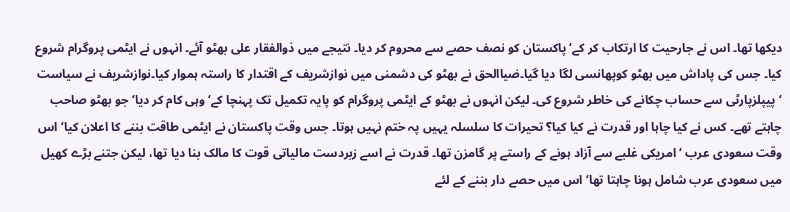دیکھا تھا۔ اس نے جارحیت کا ارتکاب کر کے‘ پاکستان کو نصف حصے سے محروم کر دیا۔ نتیجے میں ذوالفقار علی بھٹو آئے۔ انہوں نے ایٹمی پروگرام شروع کیا۔ جس کی پاداش میں بھٹو کوپھانسی لگا دیا گیا۔ضیاالحق نے بھٹو کی دشمنی میں نوازشریف کے اقتدار کا راستہ ہموار کیا۔نوازشریف نے سیاست ‘ پیپلزپارٹی سے حساب چکانے کی خاطر شروع کی۔ لیکن انہوں نے بھٹو کے ایٹمی پروگرام کو پایہ تکمیل تک پہنچا کے‘ وہی کام کر دیا‘ جو بھٹو صاحب چاہتے تھے۔ کس نے کیا چاہا اور قدرت نے کیا کیا؟ تحیرات کا سلسلہ یہیں پہ ختم نہیں ہوتا۔ جس وقت پاکستان نے ایٹمی طاقت بننے کا اعلان کیا‘ اس وقت سعودی عرب ‘ امریکی غلبے سے آزاد ہونے کے راستے پر گامزن تھا۔ قدرت نے اسے زبردست مالیاتی قوت کا مالک بنا دیا تھا، لیکن جتنے بڑے کھیل میں سعودی عرب شامل ہونا چاہتا تھا‘ اس میں حصے دار بننے کے لئے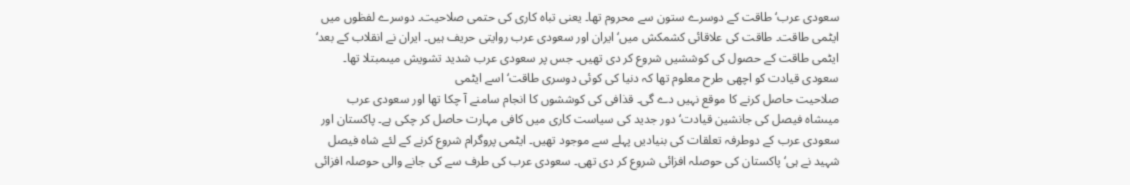سعودی عرب‘ طاقت کے دوسرے ستون سے محروم تھا۔ یعنی تباہ کاری کی حتمی صلاحیت۔ دوسرے لفظوں میں ایٹمی طاقت۔ طاقت کی علاقائی کشمکش میں‘ ایران اور سعودی عرب روایتی حریف ہیں۔ ایران نے انقلاب کے بعد‘ ایٹمی طاقت کے حصول کی کوششیں شروع کر دی تھیں۔ جس پر سعودی عرب شدید تشویش میںمبتلا تھا۔ سعودی قیادت کو اچھی طرح معلوم تھا کہ دنیا کی کوئی دوسری طاقت‘ اسے ایٹمی
صلاحیت حاصل کرنے کا موقع نہیں دے گی۔ قذافی کی کوششوں کا انجام سامنے آ چکا تھا اور سعودی عرب میںشاہ فیصل کی جانشین قیادت‘ دور جدید کی سیاست کاری میں کافی مہارت حاصل کر چکی ہے۔ پاکستان اور سعودی عرب کے دوطرفہ تعلقات کی بنیادیں پہلے سے موجود تھیں۔ ایٹمی پروگرام شروع کرنے کے لئے شاہ فیصل شہید نے ہی‘ پاکستان کی حوصلہ افزائی شروع کر دی تھی۔ سعودی عرب کی طرف سے کی جانے والی حوصلہ افزائی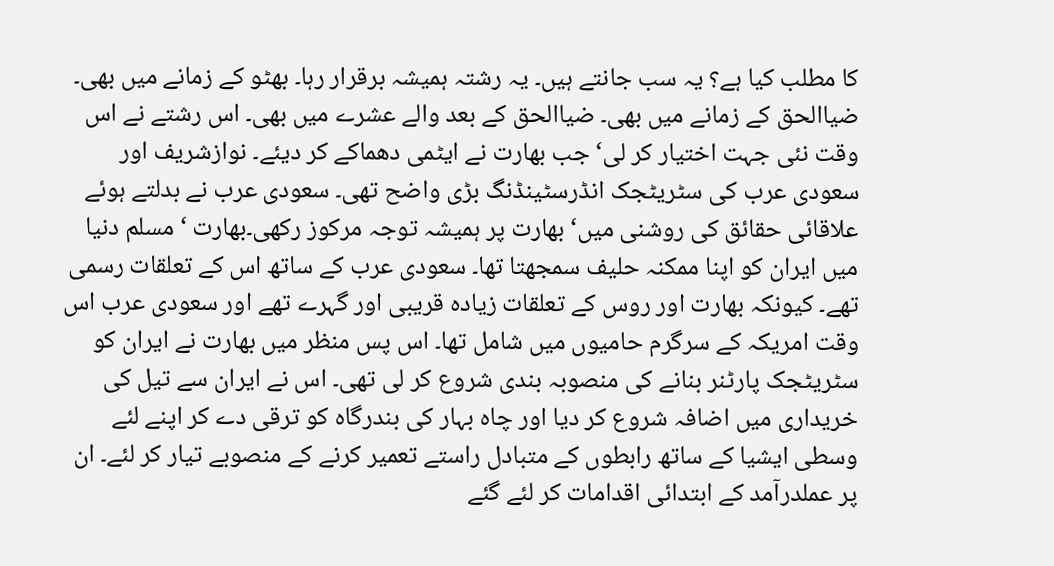کا مطلب کیا ہے؟ یہ سب جانتے ہیں۔ یہ رشتہ ہمیشہ برقرار رہا۔ بھٹو کے زمانے میں بھی۔ ضیاالحق کے زمانے میں بھی۔ ضیاالحق کے بعد والے عشرے میں بھی۔ اس رشتے نے اس وقت نئی جہت اختیار کر لی‘ جب بھارت نے ایٹمی دھماکے کر دیئے۔ نوازشریف اور سعودی عرب کی سٹریٹجک انڈرسٹینڈنگ بڑی واضح تھی۔ سعودی عرب نے بدلتے ہوئے علاقائی حقائق کی روشنی میں‘ بھارت پر ہمیشہ توجہ مرکوز رکھی۔بھارت ‘ مسلم دنیا میں ایران کو اپنا ممکنہ حلیف سمجھتا تھا۔ سعودی عرب کے ساتھ اس کے تعلقات رسمی تھے۔ کیونکہ بھارت اور روس کے تعلقات زیادہ قریبی اور گہرے تھے اور سعودی عرب اس وقت امریکہ کے سرگرم حامیوں میں شامل تھا۔ اس پس منظر میں بھارت نے ایران کو سٹریٹجک پارٹنر بنانے کی منصوبہ بندی شروع کر لی تھی۔ اس نے ایران سے تیل کی خریداری میں اضافہ شروع کر دیا اور چاہ بہار کی بندرگاہ کو ترقی دے کر اپنے لئے وسطی ایشیا کے ساتھ رابطوں کے متبادل راستے تعمیر کرنے کے منصوبے تیار کر لئے۔ ان پر عملدرآمد کے ابتدائی اقدامات کر لئے گئے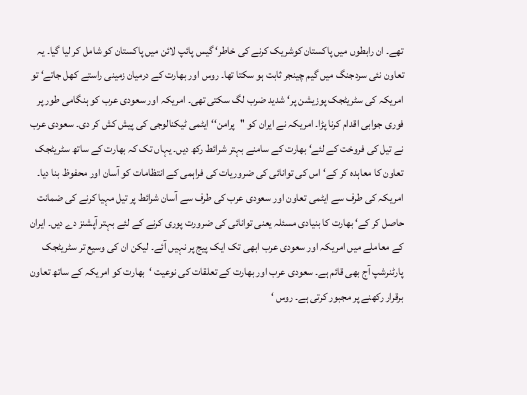تھے۔ ان رابطوں میں پاکستان کوشریک کرنے کی خاطر‘ گیس پائپ لائن میں پاکستان کو شامل کر لیا گیا۔ یہ تعاون نئی سردجنگ میں گیم چینجر ثابت ہو سکتا تھا۔ روس اور بھارت کے درمیان زمینی راستے کھل جاتے‘ تو امریکہ کی سٹریٹجک پوزیشن پر‘ شدید ضرب لگ سکتی تھی۔ امریکہ اور سعودی عرب کو ہنگامی طور پر فوری جوابی اقدام کرنا پڑا۔ امریکہ نے ایران کو ''پرامن‘‘ ایٹمی ٹیکنالوجی کی پیش کش کر دی۔ سعودی عرب نے تیل کی فروخت کے لئے‘ بھارت کے سامنے بہتر شرائط رکھ دیں۔ یہاں تک کہ بھارت کے ساتھ سٹریٹجک تعاون کا معاہدہ کر کے‘ اس کی توانائی کی ضروریات کی فراہمی کے انتظامات کو آسان اور محفوظ بنا دیا۔ امریکہ کی طرف سے ایٹمی تعاون اور سعودی عرب کی طرف سے آسان شرائط پر تیل مہیا کرنے کی ضمانت حاصل کر کے‘ بھارت کا بنیادی مسئلہ یعنی توانائی کی ضرورت پوری کرنے کے لئے بہتر آپشنز دے دیں۔ ایران کے معاملے میں امریکہ اور سعودی عرب ابھی تک ایک پیج پر نہیں آئے۔ لیکن ان کی وسیع تر سٹریٹجک پارٹنرشپ آج بھی قائم ہے۔ سعودی عرب اور بھارت کے تعلقات کی نوعیت ‘بھارت کو امریکہ کے ساتھ تعاون برقرار رکھنے پر مجبور کرتی ہے۔ روس ‘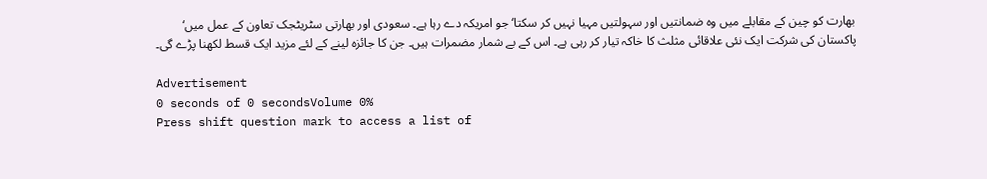بھارت کو چین کے مقابلے میں وہ ضمانتیں اور سہولتیں مہیا نہیں کر سکتا‘ جو امریکہ دے رہا ہے۔ سعودی اور بھارتی سٹریٹجک تعاون کے عمل میں‘ پاکستان کی شرکت ایک نئی علاقائی مثلث کا خاکہ تیار کر رہی ہے۔ اس کے بے شمار مضمرات ہیں۔ جن کا جائزہ لینے کے لئے مزید ایک قسط لکھنا پڑے گی۔

Advertisement
0 seconds of 0 secondsVolume 0%
Press shift question mark to access a list of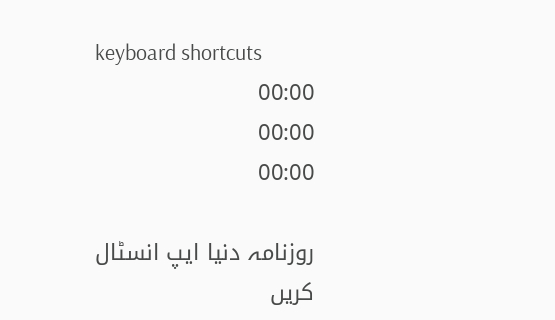keyboard shortcuts
00:00
00:00
00:00

روزنامہ دنیا ایپ انسٹال کریں